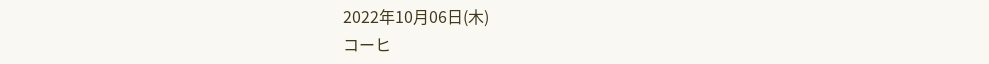2022年10月06日(木)
コーヒ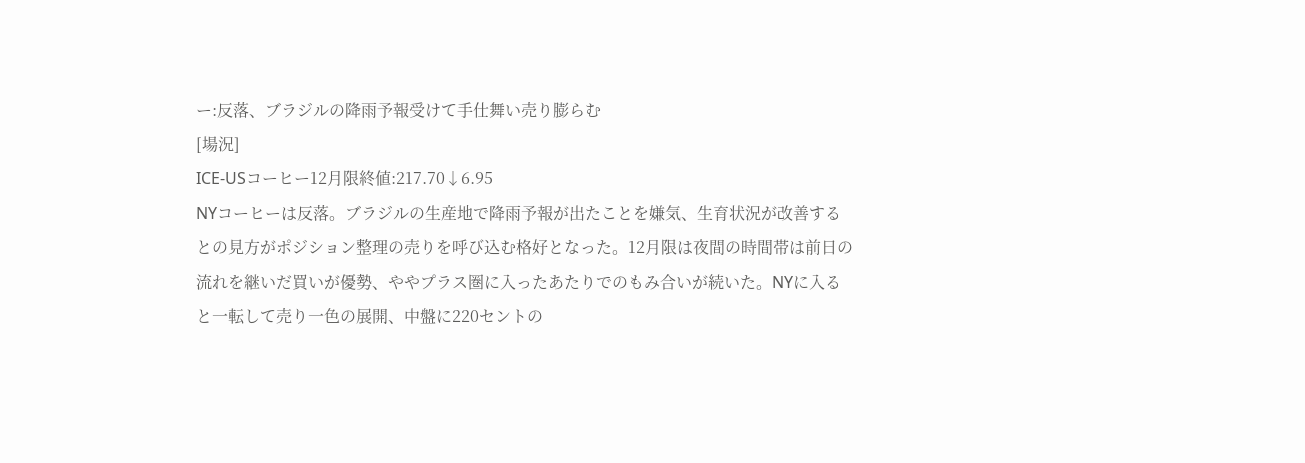ー:反落、ブラジルの降雨予報受けて手仕舞い売り膨らむ
[場況]
ICE-USコーヒー12月限終値:217.70↓6.95
NYコーヒーは反落。ブラジルの生産地で降雨予報が出たことを嫌気、生育状況が改善するとの見方がポジション整理の売りを呼び込む格好となった。12月限は夜間の時間帯は前日の流れを継いだ買いが優勢、ややプラス圏に入ったあたりでのもみ合いが続いた。NYに入ると一転して売り一色の展開、中盤に220セントの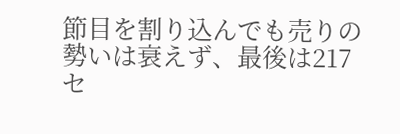節目を割り込んでも売りの勢いは衰えず、最後は217セ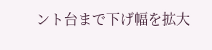ント台まで下げ幅を拡大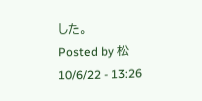した。
Posted by 松 10/6/22 - 13:26